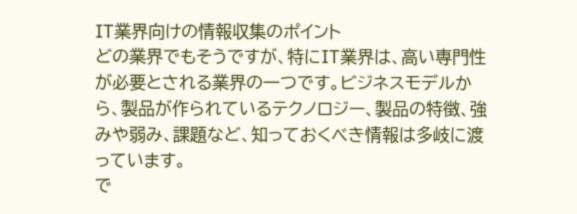IT業界向けの情報収集のポイント
どの業界でもそうですが、特にIT業界は、高い専門性が必要とされる業界の一つです。ビジネスモデルから、製品が作られているテクノロジー、製品の特徴、強みや弱み、課題など、知っておくべき情報は多岐に渡っています。
で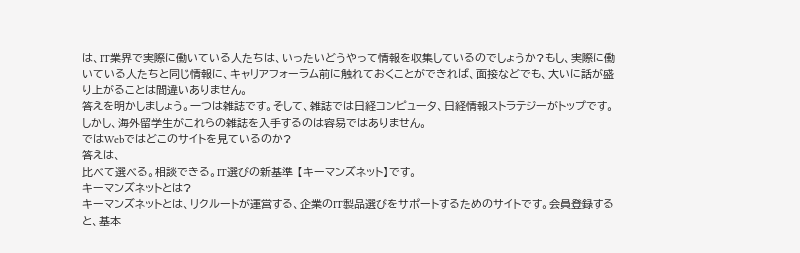は、IT業界で実際に働いている人たちは、いったいどうやって情報を収集しているのでしょうか?もし、実際に働いている人たちと同じ情報に、キャリアフォーラム前に触れておくことができれば、面接などでも、大いに話が盛り上がることは間違いありません。
答えを明かしましょう。一つは雑誌です。そして、雑誌では日経コンピュータ、日経情報ストラテジーがトップです。しかし、海外留学生がこれらの雑誌を入手するのは容易ではありません。
ではWebではどこのサイトを見ているのか?
答えは、
比べて選べる。相談できる。IT選びの新基準 【キーマンズネット】です。
キーマンズネットとは?
キーマンズネットとは、リクルートが運営する、企業のIT製品選びをサポートするためのサイトです。会員登録すると、基本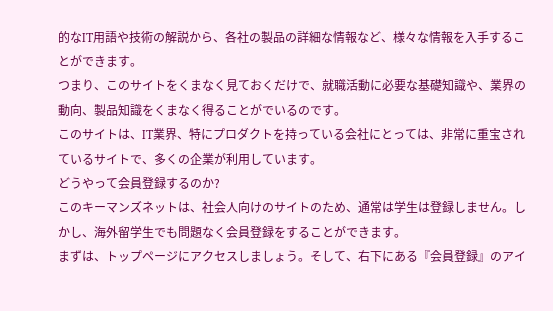的なIT用語や技術の解説から、各社の製品の詳細な情報など、様々な情報を入手することができます。
つまり、このサイトをくまなく見ておくだけで、就職活動に必要な基礎知識や、業界の動向、製品知識をくまなく得ることがでいるのです。
このサイトは、IT業界、特にプロダクトを持っている会社にとっては、非常に重宝されているサイトで、多くの企業が利用しています。
どうやって会員登録するのか?
このキーマンズネットは、社会人向けのサイトのため、通常は学生は登録しません。しかし、海外留学生でも問題なく会員登録をすることができます。
まずは、トップページにアクセスしましょう。そして、右下にある『会員登録』のアイ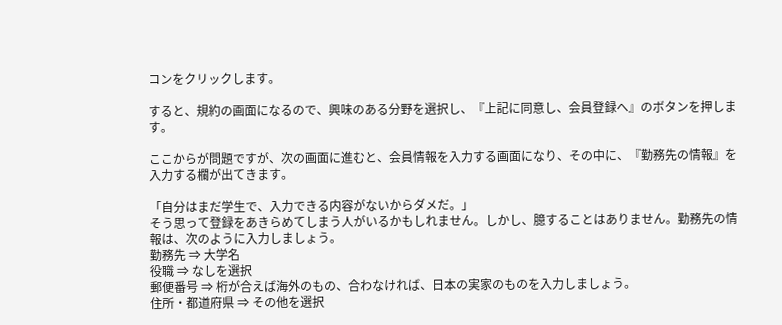コンをクリックします。

すると、規約の画面になるので、興味のある分野を選択し、『上記に同意し、会員登録へ』のボタンを押します。

ここからが問題ですが、次の画面に進むと、会員情報を入力する画面になり、その中に、『勤務先の情報』を入力する欄が出てきます。

「自分はまだ学生で、入力できる内容がないからダメだ。」
そう思って登録をあきらめてしまう人がいるかもしれません。しかし、臆することはありません。勤務先の情報は、次のように入力しましょう。
勤務先 ⇒ 大学名
役職 ⇒ なしを選択
郵便番号 ⇒ 桁が合えば海外のもの、合わなければ、日本の実家のものを入力しましょう。
住所・都道府県 ⇒ その他を選択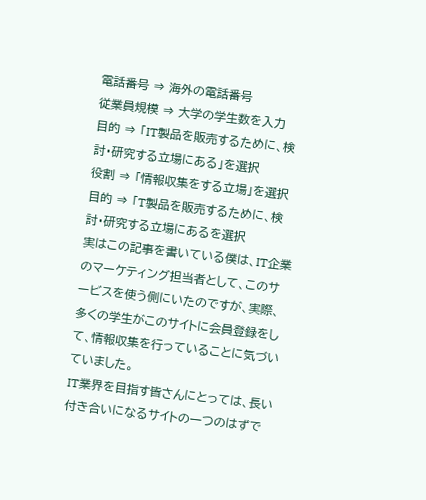電話番号 ⇒ 海外の電話番号
従業員規模 ⇒ 大学の学生数を入力
目的 ⇒ 「IT製品を販売するために、検討・研究する立場にある」を選択
役割 ⇒ 「情報収集をする立場」を選択
目的 ⇒ 「T製品を販売するために、検討・研究する立場にあるを選択
実はこの記事を書いている僕は、IT企業のマーケティング担当者として、このサービスを使う側にいたのですが、実際、多くの学生がこのサイトに会員登録をして、情報収集を行っていることに気づいていました。
IT業界を目指す皆さんにとっては、長い付き合いになるサイトの一つのはずで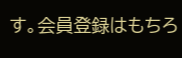す。会員登録はもちろ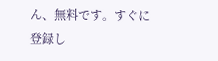ん、無料です。すぐに登録し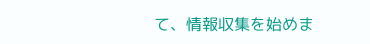て、情報収集を始めま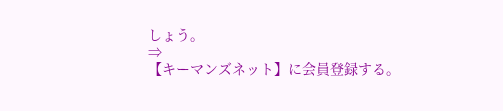しょう。
⇒
【キーマンズネット】に会員登録する。